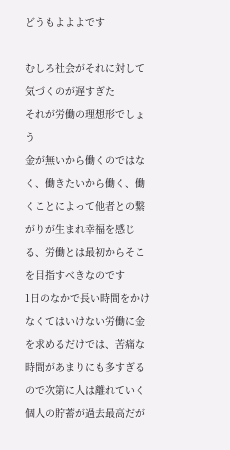どうもよよよです

むしろ社会がそれに対して気づくのが遅すぎた
それが労働の理想形でしょう
金が無いから働くのではなく、働きたいから働く、働くことによって他者との繋がりが生まれ幸福を感じる、労働とは最初からそこを目指すべきなのです
1日のなかで長い時間をかけなくてはいけない労働に金を求めるだけでは、苦痛な時間があまりにも多すぎるので次第に人は離れていく
個人の貯蓄が過去最高だが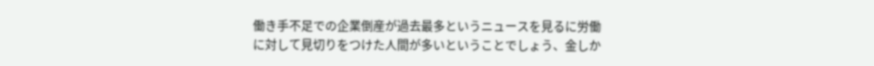働き手不足での企業倒産が過去最多というニュースを見るに労働に対して見切りをつけた人間が多いということでしょう、金しか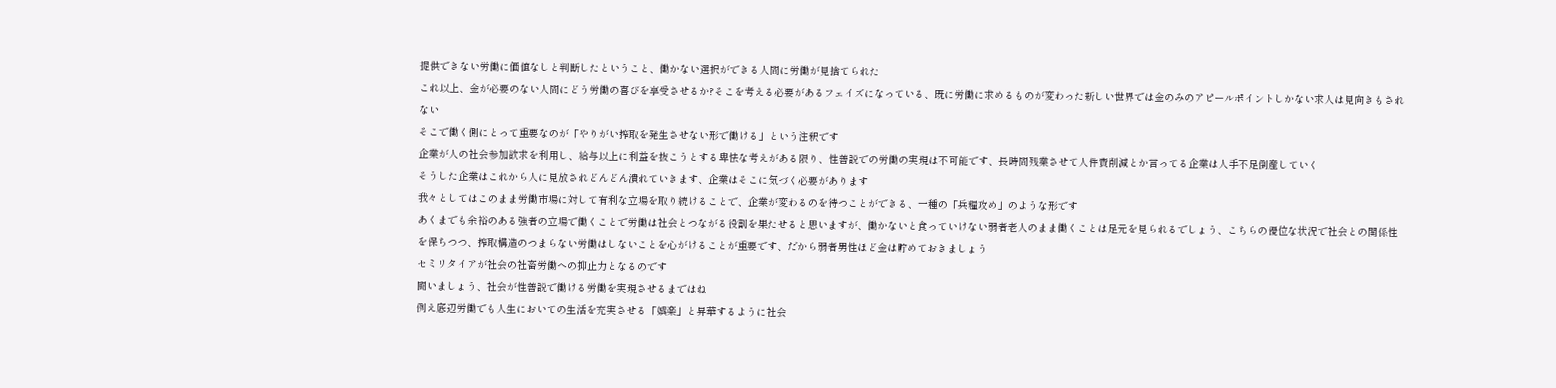提供できない労働に価値なしと判断したということ、働かない選択ができる人間に労働が見捨てられた
これ以上、金が必要のない人間にどう労働の喜びを享受させるか?そこを考える必要があるフェイズになっている、既に労働に求めるものが変わった新しい世界では金のみのアピールポイントしかない求人は見向きもされない
そこで働く側にとって重要なのが「やりがい搾取を発生させない形で働ける」という注釈です
企業が人の社会参加欲求を利用し、給与以上に利益を抜こうとする卑怯な考えがある限り、性善説での労働の実現は不可能です、長時間残業させて人件費削減とか言ってる企業は人手不足倒産していく
そうした企業はこれから人に見放されどんどん潰れていきます、企業はそこに気づく必要があります
我々としてはこのまま労働市場に対して有利な立場を取り続けることで、企業が変わるのを待つことができる、一種の「兵糧攻め」のような形です
あくまでも余裕のある強者の立場で働くことで労働は社会とつながる役割を果たせると思いますが、働かないと食っていけない弱者老人のまま働くことは足元を見られるでしょう、こちらの優位な状況で社会との関係性を保ちつつ、搾取構造のつまらない労働はしないことを心がけることが重要です、だから弱者男性ほど金は貯めておきましょう
セミリタイアが社会の社畜労働への抑止力となるのです
闘いましょう、社会が性善説で働ける労働を実現させるまではね
例え底辺労働でも人生においての生活を充実させる「娯楽」と昇華するように社会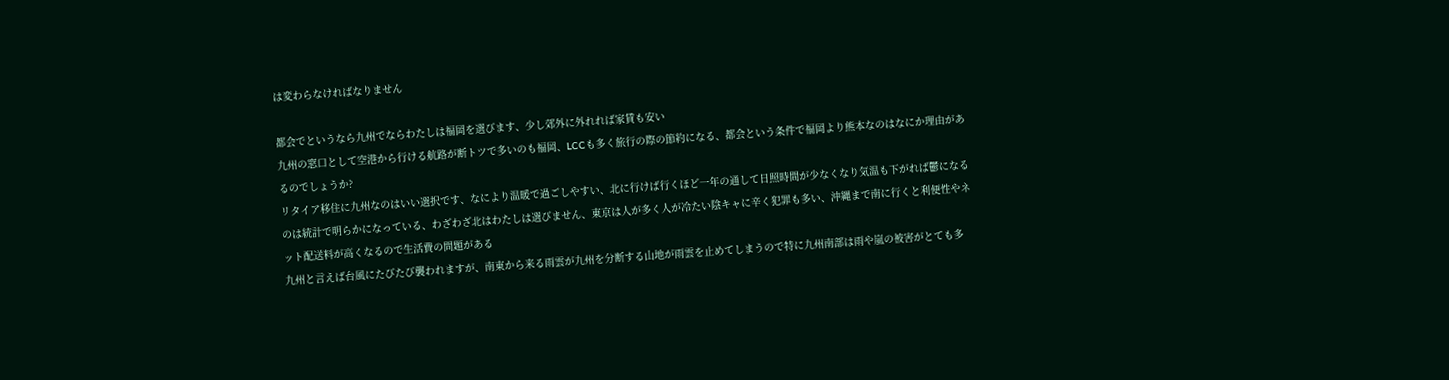は変わらなければなりません

都会でというなら九州でならわたしは福岡を選びます、少し郊外に外れれば家賃も安い
九州の窓口として空港から行ける航路が断トツで多いのも福岡、LCCも多く旅行の際の節約になる、都会という条件で福岡より熊本なのはなにか理由があるのでしょうか?
リタイア移住に九州なのはいい選択です、なにより温暖で過ごしやすい、北に行けば行くほど一年の通して日照時間が少なくなり気温も下がれば鬱になるのは統計で明らかになっている、わざわざ北はわたしは選びません、東京は人が多く人が冷たい陰キャに辛く犯罪も多い、沖縄まで南に行くと利便性やネット配送料が高くなるので生活費の問題がある
九州と言えば台風にたびたび襲われますが、南東から来る雨雲が九州を分断する山地が雨雲を止めてしまうので特に九州南部は雨や嵐の被害がとても多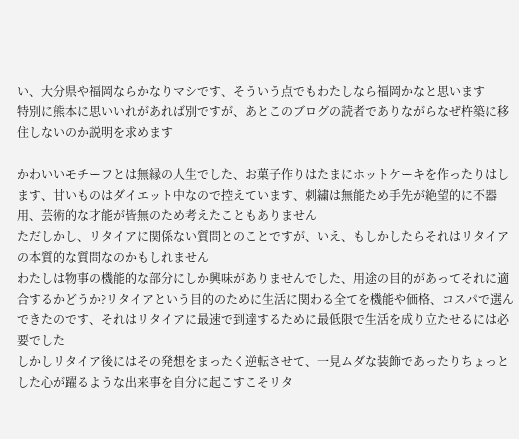い、大分県や福岡ならかなりマシです、そういう点でもわたしなら福岡かなと思います
特別に熊本に思いいれがあれば別ですが、あとこのブログの読者でありながらなぜ杵築に移住しないのか説明を求めます

かわいいモチーフとは無縁の人生でした、お菓子作りはたまにホットケーキを作ったりはします、甘いものはダイエット中なので控えています、刺繍は無能ため手先が絶望的に不器用、芸術的な才能が皆無のため考えたこともありません
ただしかし、リタイアに関係ない質問とのことですが、いえ、もしかしたらそれはリタイアの本質的な質問なのかもしれません
わたしは物事の機能的な部分にしか興味がありませんでした、用途の目的があってそれに適合するかどうか?リタイアという目的のために生活に関わる全てを機能や価格、コスパで選んできたのです、それはリタイアに最速で到達するために最低限で生活を成り立たせるには必要でした
しかしリタイア後にはその発想をまったく逆転させて、一見ムダな装飾であったりちょっとした心が躍るような出来事を自分に起こすこそリタ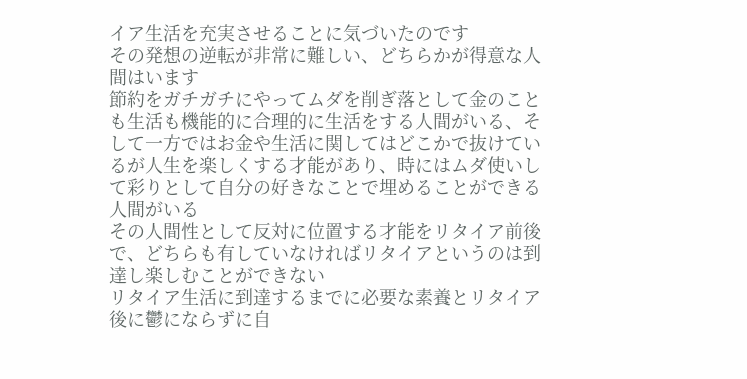イア生活を充実させることに気づいたのです
その発想の逆転が非常に難しい、どちらかが得意な人間はいます
節約をガチガチにやってムダを削ぎ落として金のことも生活も機能的に合理的に生活をする人間がいる、そして一方ではお金や生活に関してはどこかで抜けているが人生を楽しくする才能があり、時にはムダ使いして彩りとして自分の好きなことで埋めることができる人間がいる
その人間性として反対に位置する才能をリタイア前後で、どちらも有していなければリタイアというのは到達し楽しむことができない
リタイア生活に到達するまでに必要な素養とリタイア後に鬱にならずに自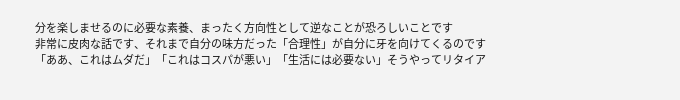分を楽しませるのに必要な素養、まったく方向性として逆なことが恐ろしいことです
非常に皮肉な話です、それまで自分の味方だった「合理性」が自分に牙を向けてくるのです
「ああ、これはムダだ」「これはコスパが悪い」「生活には必要ない」そうやってリタイア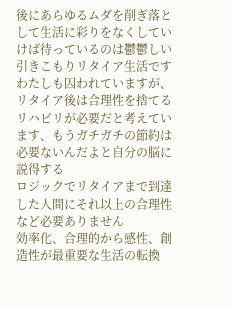後にあらゆるムダを削ぎ落として生活に彩りをなくしていけば待っているのは鬱鬱しい引きこもりリタイア生活です
わたしも囚われていますが、リタイア後は合理性を捨てるリハビリが必要だと考えています、もうガチガチの節約は必要ないんだよと自分の脳に説得する
ロジックでリタイアまで到達した人間にそれ以上の合理性など必要ありません
効率化、合理的から感性、創造性が最重要な生活の転換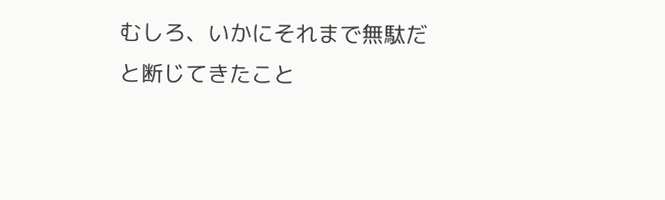むしろ、いかにそれまで無駄だと断じてきたこと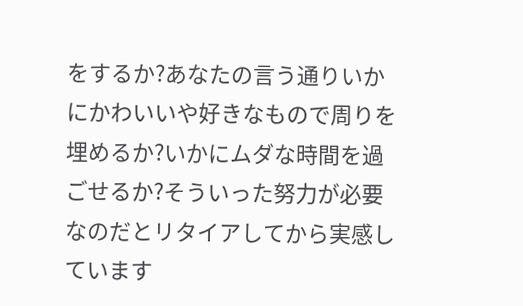をするか?あなたの言う通りいかにかわいいや好きなもので周りを埋めるか?いかにムダな時間を過ごせるか?そういった努力が必要なのだとリタイアしてから実感しています